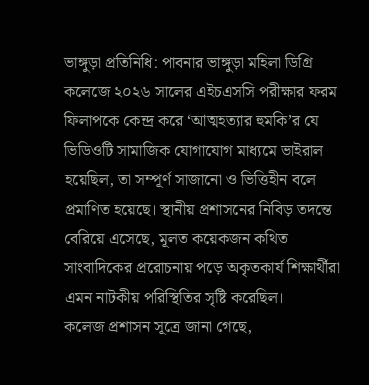ভাঙ্গুড়া প্রতিনিধি: পাবনার ভাঙ্গুড়া মহিলা ডিগ্রি কলেজে ২০২৬ সালের এইচএসসি পরীক্ষার ফরম ফিলাপকে কেন্দ্র করে ‘আত্মহত্যার হুমকি’র যে ভিডিওটি সামাজিক যোগাযোগ মাধ্যমে ভাইরাল হয়েছিল, তা সম্পূর্ণ সাজানো ও ভিত্তিহীন বলে প্রমাণিত হয়েছে। স্থানীয় প্রশাসনের নিবিড় তদন্তে বেরিয়ে এসেছে, মূলত কয়েকজন কথিত সাংবাদিকের প্ররোচনায় পড়ে অকৃতকার্য শিক্ষার্থীরা এমন নাটকীয় পরিস্থিতির সৃষ্টি করেছিল।
কলেজ প্রশাসন সূত্রে জানা গেছে,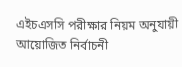এইচএসসি পরীক্ষার নিয়ম অনুযায়ী আয়োজিত নির্বাচনী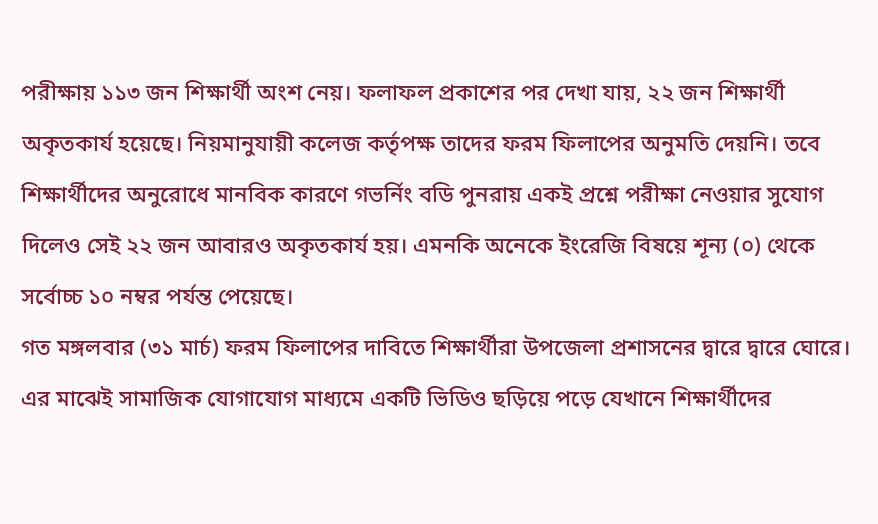পরীক্ষায় ১১৩ জন শিক্ষার্থী অংশ নেয়। ফলাফল প্রকাশের পর দেখা যায়, ২২ জন শিক্ষার্থী অকৃতকার্য হয়েছে। নিয়মানুযায়ী কলেজ কর্তৃপক্ষ তাদের ফরম ফিলাপের অনুমতি দেয়নি। তবে শিক্ষার্থীদের অনুরোধে মানবিক কারণে গভর্নিং বডি পুনরায় একই প্রশ্নে পরীক্ষা নেওয়ার সুযোগ দিলেও সেই ২২ জন আবারও অকৃতকার্য হয়। এমনকি অনেকে ইংরেজি বিষয়ে শূন্য (০) থেকে সর্বোচ্চ ১০ নম্বর পর্যন্ত পেয়েছে।
গত মঙ্গলবার (৩১ মার্চ) ফরম ফিলাপের দাবিতে শিক্ষার্থীরা উপজেলা প্রশাসনের দ্বারে দ্বারে ঘোরে। এর মাঝেই সামাজিক যোগাযোগ মাধ্যমে একটি ভিডিও ছড়িয়ে পড়ে যেখানে শিক্ষার্থীদের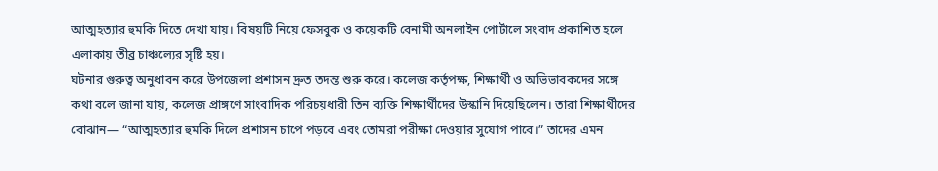আত্মহত্যার হুমকি দিতে দেখা যায়। বিষয়টি নিয়ে ফেসবুক ও কয়েকটি বেনামী অনলাইন পোর্টালে সংবাদ প্রকাশিত হলে এলাকায় তীব্র চাঞ্চল্যের সৃষ্টি হয়।
ঘটনার গুরুত্ব অনুধাবন করে উপজেলা প্রশাসন দ্রুত তদন্ত শুরু করে। কলেজ কর্তৃপক্ষ, শিক্ষার্থী ও অভিভাবকদের সঙ্গে কথা বলে জানা যায়, কলেজ প্রাঙ্গণে সাংবাদিক পরিচয়ধারী তিন ব্যক্তি শিক্ষার্থীদের উস্কানি দিয়েছিলেন। তারা শিক্ষার্থীদের বোঝান— “আত্মহত্যার হুমকি দিলে প্রশাসন চাপে পড়বে এবং তোমরা পরীক্ষা দেওয়ার সুযোগ পাবে।” তাদের এমন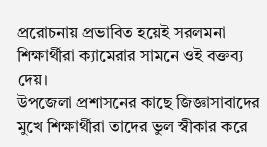প্ররোচনায় প্রভাবিত হয়েই সরলমনা শিক্ষার্থীরা ক্যামেরার সামনে ওই বক্তব্য দেয়।
উপজেলা প্রশাসনের কাছে জিজ্ঞাসাবাদের মুখে শিক্ষার্থীরা তাদের ভুল স্বীকার করে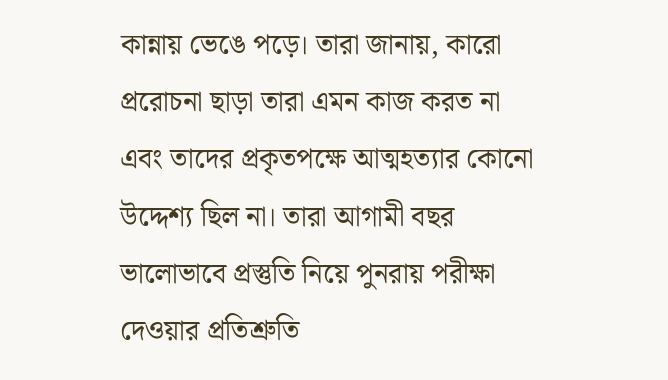কান্নায় ভেঙে পড়ে। তারা জানায়, কারো প্ররোচনা ছাড়া তারা এমন কাজ করত না এবং তাদের প্রকৃতপক্ষে আত্মহত্যার কোনো উদ্দেশ্য ছিল না। তারা আগামী বছর ভালোভাবে প্রস্তুতি নিয়ে পুনরায় পরীক্ষা দেওয়ার প্রতিশ্রুতি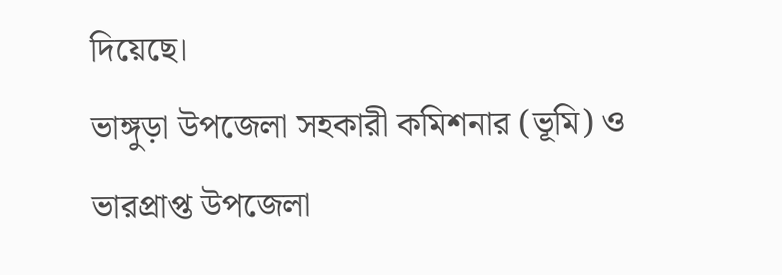দিয়েছে।
ভাঙ্গুড়া উপজেলা সহকারী কমিশনার (ভূমি) ও ভারপ্রাপ্ত উপজেলা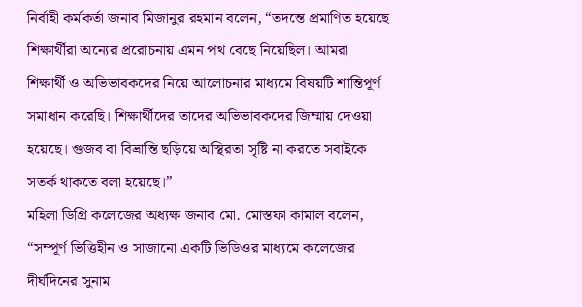নির্বাহী কর্মকর্তা জনাব মিজানুর রহমান বলেন, “তদন্তে প্রমাণিত হয়েছে শিক্ষার্থীরা অন্যের প্ররোচনায় এমন পথ বেছে নিয়েছিল। আমরা শিক্ষার্থী ও অভিভাবকদের নিয়ে আলোচনার মাধ্যমে বিষয়টি শান্তিপূর্ণ সমাধান করেছি। শিক্ষার্থীদের তাদের অভিভাবকদের জিম্মায় দেওয়া হয়েছে। গুজব বা বিভ্রান্তি ছড়িয়ে অস্থিরতা সৃষ্টি না করতে সবাইকে সতর্ক থাকতে বলা হয়েছে।”
মহিলা ডিগ্রি কলেজের অধ্যক্ষ জনাব মো. মোস্তফা কামাল বলেন, “সম্পূর্ণ ভিত্তিহীন ও সাজানো একটি ভিডিওর মাধ্যমে কলেজের দীর্ঘদিনের সুনাম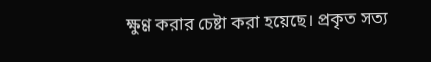ক্ষুণ্ণ করার চেষ্টা করা হয়েছে। প্রকৃত সত্য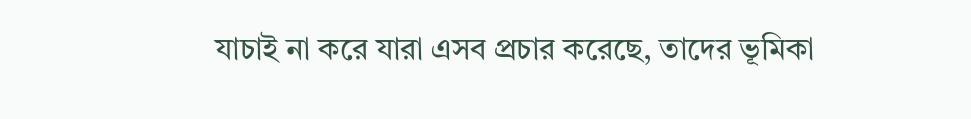যাচাই না করে যারা এসব প্রচার করেছে, তাদের ভূমিকা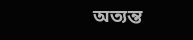অত্যন্ত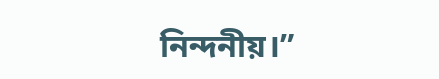নিন্দনীয়।”